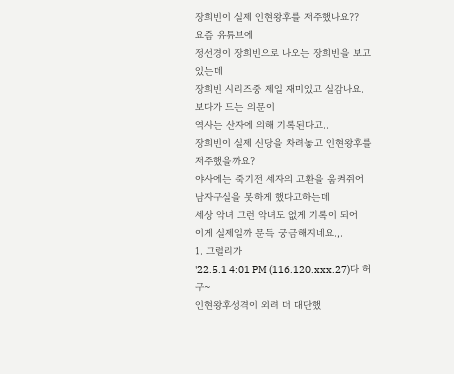장희빈이 실제 인현왕후를 저주했나요??
요즘 유튜브에
정선경이 장희빈으로 나오는 장희빈을 보고있는데
장희빈 시리즈중 제일 재미있고 실감나요.
보다가 드는 의문이
역사는 산자에 의해 기록된다고..
장희빈이 실제 신당을 차려놓고 인현왕후를 저주했을까요?
야사에는 죽기전 세자의 고환을 움켜쥐어
남자구실을 못하게 했다고하는데
세상 악녀 그런 악녀도 없게 기록이 되어
이게 실제일까 문득 궁금해지네요.,.
1. 그럴리가
'22.5.1 4:01 PM (116.120.xxx.27)다 허구~
인현왕후성격이 외려 더 대단했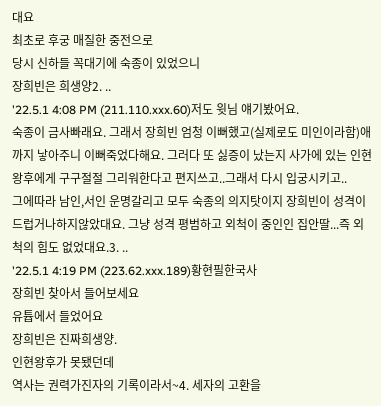대요
최초로 후궁 매질한 중전으로
당시 신하들 꼭대기에 숙종이 있었으니
장희빈은 희생양2. ..
'22.5.1 4:08 PM (211.110.xxx.60)저도 윗님 얘기봤어요.
숙종이 금사빠래요. 그래서 장희빈 엄청 이뻐했고(실제로도 미인이라함)애까지 낳아주니 이뻐죽었다해요. 그러다 또 싫증이 났는지 사가에 있는 인현왕후에게 구구절절 그리워한다고 편지쓰고..그래서 다시 입궁시키고..
그에따라 남인,서인 운명갈리고 모두 숙종의 의지탓이지 장희빈이 성격이 드럽거나하지않았대요. 그냥 성격 평범하고 외척이 중인인 집안딸...즉 외척의 힘도 없었대요.3. ..
'22.5.1 4:19 PM (223.62.xxx.189)황현필한국사
장희빈 찾아서 들어보세요
유튭에서 들었어요
장희빈은 진짜희생양.
인현왕후가 못됐던데
역사는 권력가진자의 기록이라서~4. 세자의 고환을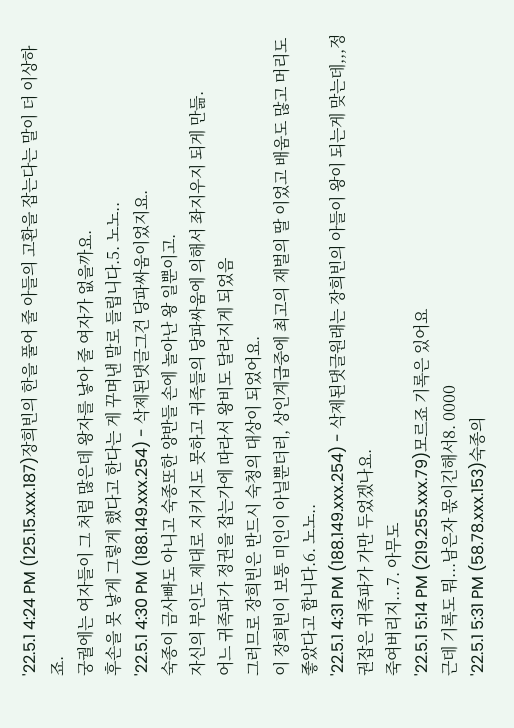'22.5.1 4:24 PM (125.15.xxx.187)장희빈의 한을 풀어 줄 아들의 고환을 잡는다는 말이 더 이상하죠.
궁궐에는 여자들이 그 처럼 많은데 왕자를 낳아 줄 여자가 없을까요.
후손을 못 낳게 그렇게 했다고 한다는 게 꾸며낸 말로 들립니다.5. 노노..
'22.5.1 4:30 PM (188.149.xxx.254) - 삭제된댓글그건 당파싸움이었지요.
숙종이 금사빠도 아니고 숙종또한 양반들 손에 놀아난 왕 일뿐이고.
자신의 부인도 제대로 지키지도 못하고 귀족들의 당파싸움에 의해서 좌지우지 되게 만듦.
어느 귀족파가 정권을 잡는가에 따라서 왕비도 달라지게 되었음
그러므로 장희빈은 반드시 숙청의 대상이 되었어요.
이 장희빈이 보통 미인이 아닐뿐더러, 상인계급중에 최고의 재벌의 딸 이었고 배움도 많고 머리도 좋았다고 합니다.6. 노노..
'22.5.1 4:31 PM (188.149.xxx.254) - 삭제된댓글원래는 장희빈의 아들이 왕이 되는게 맞는데,,,정권잡은 귀족파가 가만 두었겠나요.
죽여버리지...7. 아무도
'22.5.1 5:14 PM (219.255.xxx.79)모르죠 기록은 있어요
근데 기록도 뭐...남은자 몫이긴해서8. 0000
'22.5.1 5:31 PM (58.78.xxx.153)숙종의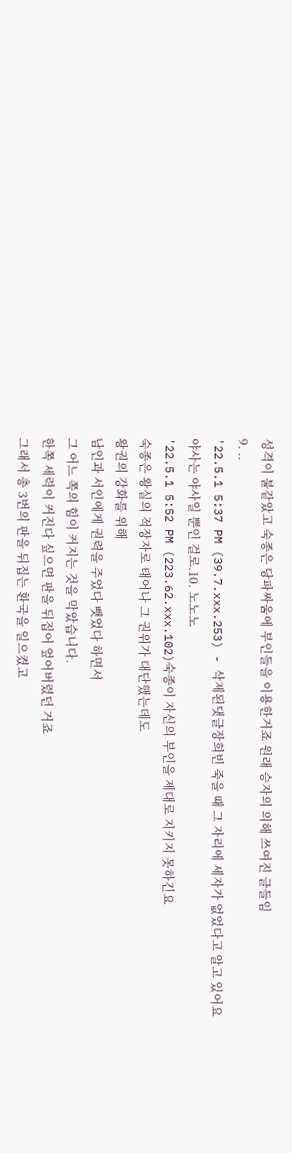성격이 불같았고 숙종은 당파싸움에 부인들을 이용한거죠 원래 승자의 의해 쓰여진 글들임
9. ..
'22.5.1 5:37 PM (39.7.xxx.253) - 삭제된댓글장희빈 죽을 때 그 자리에 세자가 없었다고 알고 있어요
야사는 야사일 뿐인 걸로.10. 노노노
'22.5.1 5:52 PM (223.62.xxx.102)숙종이 자신의 부인을 제대로 지키지 못하긴요
숙종은 왕실의 적장자로 태어나 그 권위가 대단했는데도
왕권의 강화를 위해
남인과 서인에게 권력을 주었다 뺏었다 하면서
그 어느 쪽의 힘이 커지는 것을 막았습니다.
한쪽 세력이 커진다 싶으면 판을 뒤집어 엎어버렸던 거죠
그래서 총 3번의 판을 뒤집는 환국을 일으켰고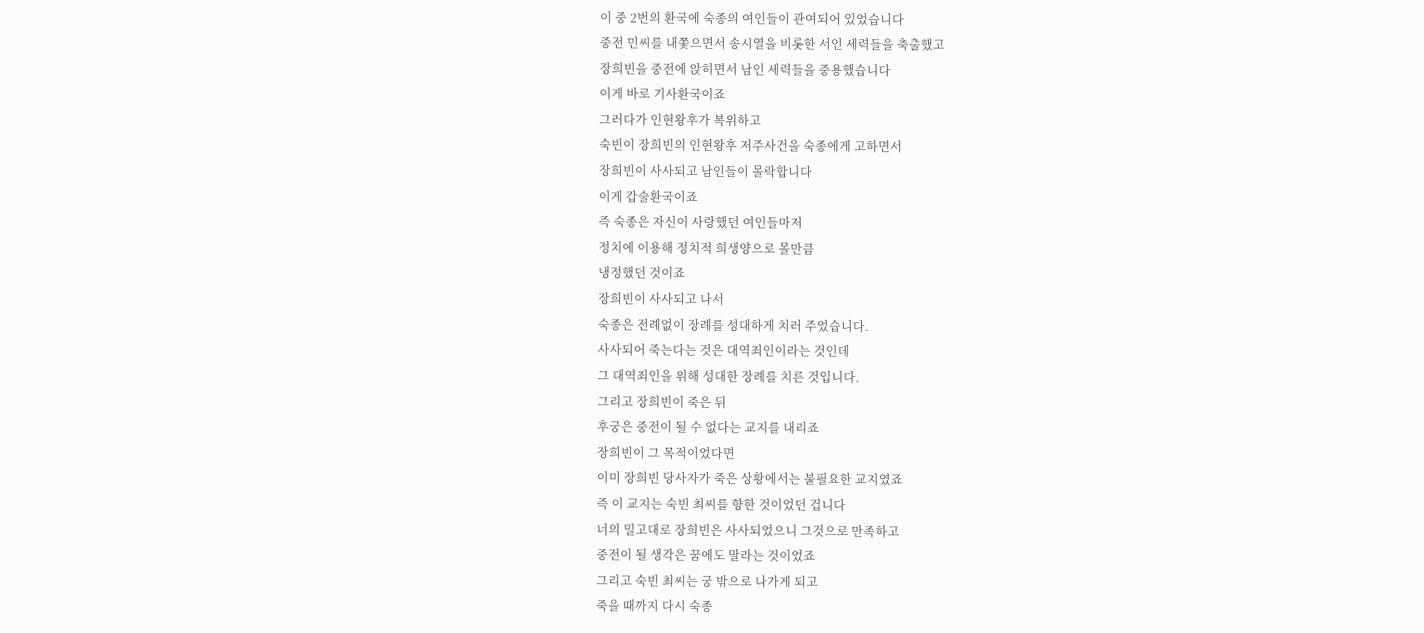이 중 2번의 환국에 숙종의 여인들이 관여되어 있었습니다
중전 민씨를 내쫓으면서 송시열을 비롯한 서인 세력들을 축출했고
장희빈을 중전에 앉히면서 남인 세력들을 중용했습니다
이게 바로 기사환국이죠
그러다가 인현왕후가 복위하고
숙빈이 장희빈의 인현왕후 저주사건을 숙종에게 고하면서
장희빈이 사사되고 남인들이 몰락합니다
이게 갑술환국이죠
즉 숙종은 자신이 사랑했던 여인들마저
정치에 이용해 정치적 희생양으로 몰만큼
냉정했던 것이죠
장희빈이 사사되고 나서
숙종은 전례없이 장례를 성대하게 치러 주었습니다.
사사되어 죽는다는 것은 대역죄인이라는 것인데
그 대역죄인을 위해 성대한 장례를 치른 것입니다.
그리고 장희빈이 죽은 뒤
후궁은 중전이 될 수 없다는 교지를 내리죠
장희빈이 그 목적이었다면
이미 장희빈 당사자가 죽은 상황에서는 불필요한 교지였죠
즉 이 교지는 숙빈 최씨를 향한 것이었던 겁니다
너의 밀고대로 장희빈은 사사되었으니 그것으로 만족하고
중전이 될 생각은 꿈에도 말라는 것이었죠
그리고 숙빈 최씨는 궁 밖으로 나가게 되고
죽을 때까지 다시 숙종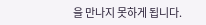을 만나지 못하게 됩니다.